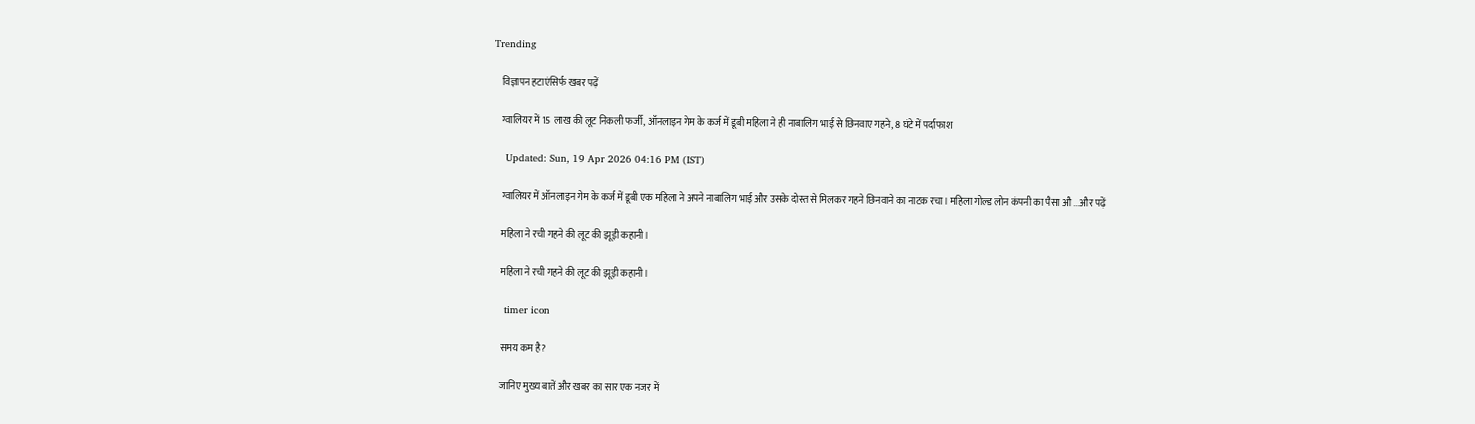Trending

    विज्ञापन हटाएंसिर्फ खबर पढ़ें

    ग्वालियर में 15 लाख की लूट निकली फर्जी, ऑनलाइन गेम के कर्ज में डूबी महिला ने ही नाबालिग भाई से छिनवाए गहने, 8 घंटे में पर्दाफाश

    Updated: Sun, 19 Apr 2026 04:16 PM (IST)

    ग्वालियर में ऑनलाइन गेम के कर्ज में डूबी एक महिला ने अपने नाबालिग भाई और उसके दोस्त से मिलकर गहने छिनवाने का नाटक रचा। महिला गोल्ड लोन कंपनी का पैसा औ ...और पढ़ें

    महिला ने रची गहने की लूट की झूइी कहानी।

    महिला ने रची गहने की लूट की झूइी कहानी।

    timer icon

    समय कम है?

    जानिए मुख्य बातें और खबर का सार एक नजर में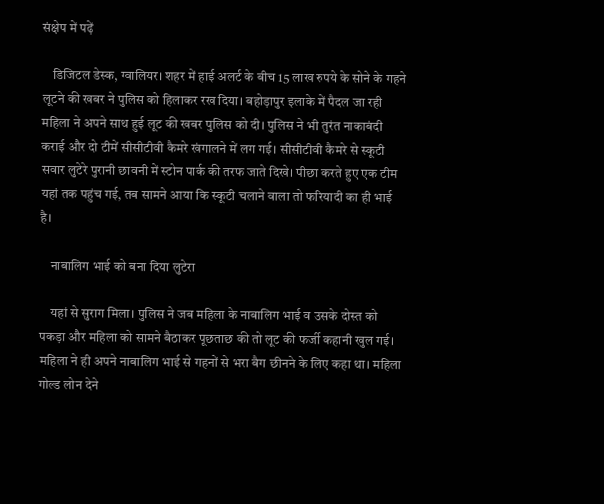संक्षेप में पढ़ें

    डिजिटल डेस्क, ग्वालियर। शहर में हाई अलर्ट के बीच 15 लाख रुपये के सोने के गहने लूटने की खबर ने पुलिस को हिलाकर रख दिया। बहोड़ापुर इलाके में पैदल जा रही महिला ने अपने साथ हुई लूट की खबर पुलिस को दी। पुलिस ने भी तुरंत नाकाबंदी कराई और दो टीमें सीसीटीवी कैमरे खंगालने में लग गई। सीसीटीवी कैमरे से स्कूटी सवार लुटेरे पुरानी छावनी में स्टोन पार्क की तरफ जाते दिखे। पीछा करते हुए एक टीम यहां तक पहुंच गई, तब सामने आया कि स्कूटी चलाने वाला तो फरियादी का ही भाई है।

    नाबालिग भाई को बना दिया लुटेरा

    यहां से सुराग मिला। पुलिस ने जब महिला के नाबालिग भाई व उसके दोस्त को पकड़ा और महिला को सामने बैठाकर पूछताछ की तो लूट की फर्जी कहानी खुल गई। महिला ने ही अपने नाबालिग भाई से गहनों से भरा बैग छीनने के लिए कहा था। महिला गोल्ड लोन देने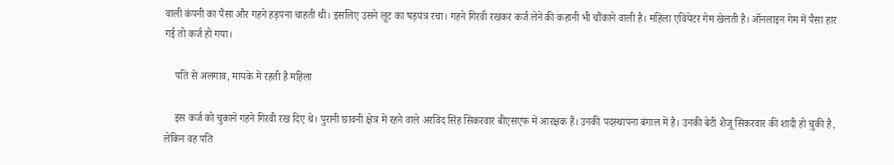वाली कंपनी का पैसा और गहने हड़पना चाहती थी। इसलिए उसने लूट का षड़यंत्र रचा। गहने गिरवी रखकर कर्ज लेने की कहानी भी चौंकाने वाली है। महिला एवियेटर गेम खेलती है। ऑनलाइन गेम में पैसा हार गई तो कर्ज हो गया।

    पति से अलगाव, मायके में रहती है महिला

    इस कर्ज को चुकाने गहने गिरवी रख दिए थे। पुरानी छावनी क्षेत्र में रहने वाले अरविंद सिंह सिकरवार बीएसएफ में आरक्षक हैं। उनकी पदस्थापना बंगाल में है। उनकी बेटी शैजू सिकरवार की शादी हो चुकी है, लेकिन वह पति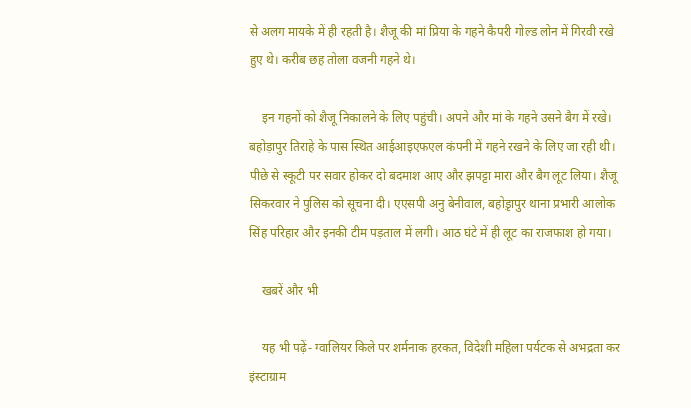से अलग मायके में ही रहती है। शैजू की मां प्रिया के गहने कैपरी गोल्ड लोन में गिरवी रखे हुए थे। करीब छह तोला वजनी गहने थे।

    इन गहनों को शैजू निकालने के लिए पहुंची। अपने और मां के गहने उसने बैग में रखे। बहोड़ापुर तिराहे के पास स्थित आईआइएफएल कंपनी में गहने रखने के लिए जा रही थी। पीछे से स्कूटी पर सवार होकर दो बदमाश आए और झपट्टा मारा और बैग लूट लिया। शैजू सिकरवार ने पुलिस को सूचना दी। एएसपी अनु बेनीवाल, बहोड़ृापुर थाना प्रभारी आलोक सिंह परिहार और इनकी टीम पड़ताल में लगी। आठ घंटे में ही लूट का राजफाश हो गया।

    खबरें और भी

    यह भी पढ़ें- ग्वालियर किले पर शर्मनाक हरकत, विदेशी महिला पर्यटक से अभद्रता कर इंस्टाग्राम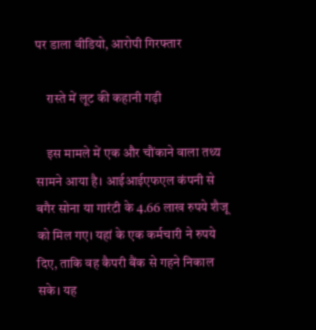पर डाला वीडियो, आरोपी गिरफ्तार

    रास्ते में लूट की कहानी गढ़ी

    इस मामले में एक और चौंकाने वाला तथ्य सामने आया है। आईआईएफएल कंपनी से बगैर सोना या गारंटी के 4.66 लाख रुपये शैजू को मिल गए। यहां के एक कर्मचारी ने रुपये दिए, ताकि वह कैपरी बैंक से गहने निकाल सके। यह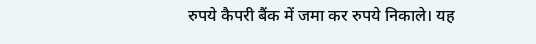रुपये कैपरी बैंक में जमा कर रुपये निकाले। यह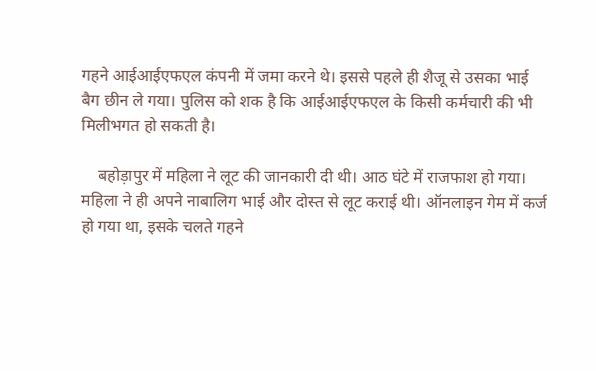गहने आईआईएफएल कंपनी में जमा करने थे। इससे पहले ही शैजू से उसका भाई बैग छीन ले गया। पुलिस को शक है कि आईआईएफएल के किसी कर्मचारी की भी मिलीभगत हो सकती है।

    बहोड़ापुर में महिला ने लूट की जानकारी दी थी। आठ घंटे में राजफाश हो गया। महिला ने ही अपने नाबालिग भाई और दोस्त से लूट कराई थी। ऑनलाइन गेम में कर्ज हो गया था, इसके चलते गहने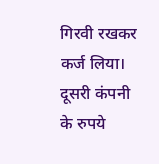गिरवी रखकर कर्ज लिया। दूसरी कंपनी के रुपये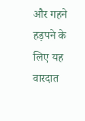और गहने हड़पने के लिए यह वारदात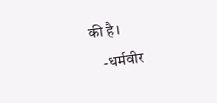की है।
    -धर्मवीर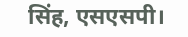सिंह, एसएसपी।